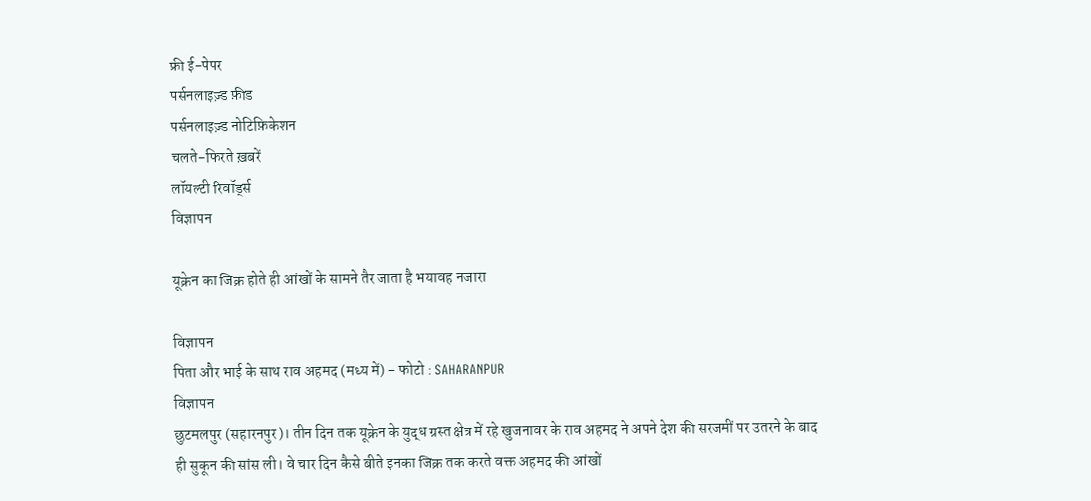फ्री ई-पेपर
पर्सनलाइज़्ड फ़ीड
पर्सनलाइज़्ड नोटिफ़िकेशन
चलते-फिरते ख़बरें
लॉयल्टी रिवॉर्ड्स
विज्ञापन

यूक्रेन का जिक्र होते ही आंखों के सामने तैर जाता है भयावह नजारा

विज्ञापन
पिता और भाई के साथ राव अहमद (मध्य में) - फोटो : SAHARANPUR
विज्ञापन
छुटमलपुर (सहारनपुर)। तीन दिन तक यूक्रेन के युद्ध ग्रस्त क्षेत्र में रहे खुजनावर के राव अहमद ने अपने देश की सरजमीं पर उतरने के बाद ही सुकून की सांस ली। वे चार दिन कैसे बीते इनका जिक्र तक करते वक्त अहमद की आंखों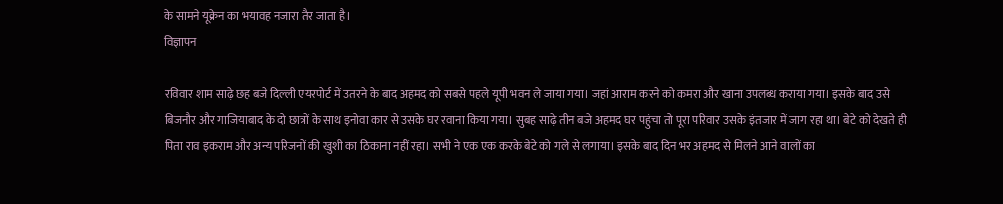के सामने यूक्रेन का भयावह नजारा तैर जाता है।
विज्ञापन

रविवार शाम साढ़े छह बजे दिल्ली एयरपोर्ट में उतरने के बाद अहमद को सबसे पहले यूपी भवन ले जाया गया। जहां आराम करने को कमरा और खाना उपलब्ध कराया गया। इसके बाद उसे बिजनौर और गाजियाबाद के दो छात्रों के साथ इनोवा कार से उसके घर रवाना किया गया। सुबह साढ़े तीन बजे अहमद घर पहुंचा तो पूरा परिवार उसके इंतजार में जाग रहा था। बेटे को देखते ही पिता राव इकराम और अन्य परिजनों की खुशी का ठिकाना नहीं रहा। सभी ने एक एक करके बेटे को गले से लगाया। इसके बाद दिन भर अहमद से मिलने आने वालों का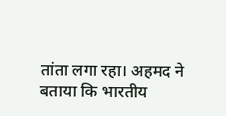तांता लगा रहा। अहमद ने बताया कि भारतीय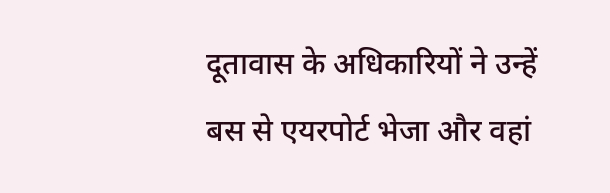दूतावास के अधिकारियों ने उन्हें बस से एयरपोर्ट भेजा और वहां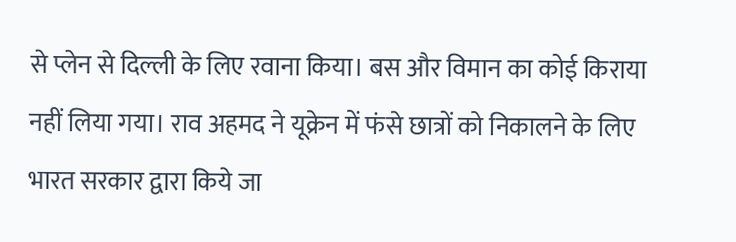से प्लेन से दिल्ली के लिए रवाना किया। बस और विमान का कोई किराया नहीं लिया गया। राव अहमद ने यूक्रेन में फंसे छात्रों को निकालने के लिए भारत सरकार द्वारा किये जा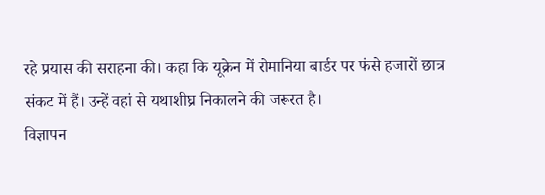रहे प्रयास की सराहना की। कहा कि यूक्रेन में रोमानिया बार्डर पर फंसे हजारों छात्र संकट में हैं। उन्हें वहां से यथाशीघ्र निकालने की जरूरत है।
विज्ञापन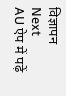विज्ञापन
Next
AU ऐप में पढ़ें